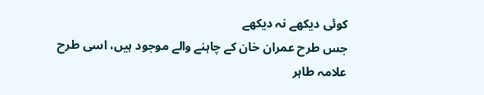کوئی دیکھے نہ دیکھے
جس طرح عمران خان کے چاہنے والے موجود ہیں، اسی طرح علامہ طاہر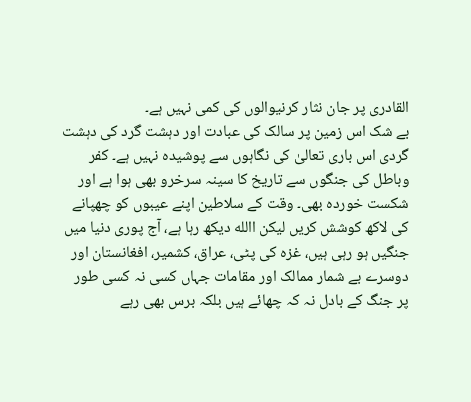القادری پر جان نثار کرنیوالوں کی کمی نہیں ہے۔
بے شک اس زمین پر سالک کی عبادت اور دہشت گرد کی دہشت گردی اس باری تعالیٰ کی نگاہوں سے پوشیدہ نہیں ہے۔ کفر وباطل کی جنگوں سے تاریخ کا سینہ سرخرو بھی ہوا ہے اور شکست خوردہ بھی۔ وقت کے سلاطین اپنے عیبوں کو چھپانے کی لاکھ کوشش کریں لیکن االله دیکھ رہا ہے، آج پوری دنیا میں جنگیں ہو رہی ہیں، غزہ کی پٹی، عراق، کشمیر، افغانستان اور دوسرے بے شمار ممالک اور مقامات جہاں کسی نہ کسی طور پر جنگ کے بادل نہ کہ چھائے ہیں بلکہ برس بھی رہے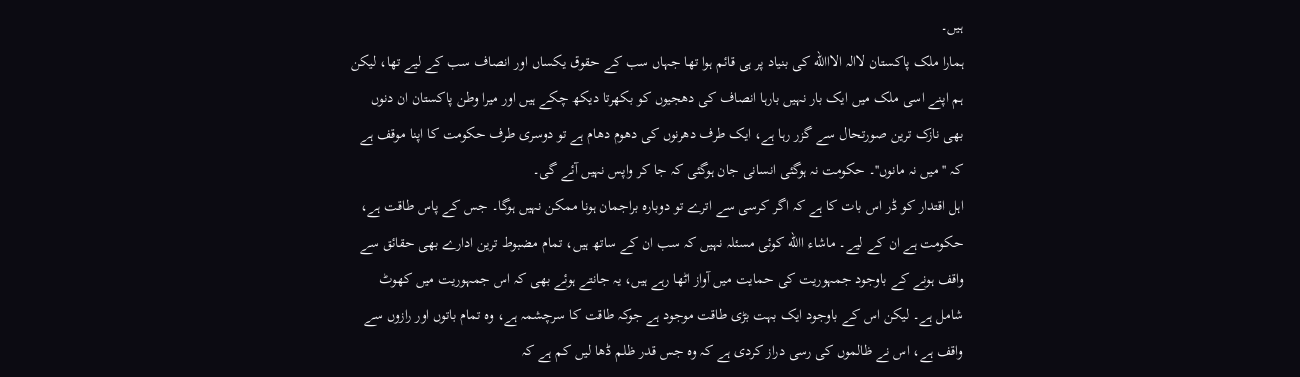ہیں۔
ہمارا ملک پاکستان لاالہ الااالله کی بنیاد پر ہی قائم ہوا تھا جہاں سب کے حقوق یکساں اور انصاف سب کے لیے تھا، لیکن ہم اپنے اسی ملک میں ایک بار نہیں بارہا انصاف کی دھجیوں کو بکھرتا دیکھ چکے ہیں اور میرا وطن پاکستان ان دنوں بھی نازک ترین صورتحال سے گزر رہا ہے، ایک طرف دھرنوں کی دھوم دھام ہے تو دوسری طرف حکومت کا اپنا موقف ہے کہ ''میں نہ مانوں''۔ حکومت نہ ہوگئی انسانی جان ہوگئی کہ جا کر واپس نہیں آئے گی۔
اہل اقتدار کو ڈر اس بات کا ہے کہ اگر کرسی سے اترے تو دوبارہ براجمان ہونا ممکن نہیں ہوگا۔ جس کے پاس طاقت ہے، حکومت ہے ان کے لیے۔ ماشاء االله کوئی مسئلہ نہیں کہ سب ان کے ساتھ ہیں، تمام مضبوط ترین ادارے بھی حقائق سے واقف ہونے کے باوجود جمہوریت کی حمایت میں آواز اٹھا رہے ہیں، یہ جانتے ہوئے بھی کہ اس جمہوریت میں کھوٹ شامل ہے۔ لیکن اس کے باوجود ایک بہت بڑی طاقت موجود ہے جوکہ طاقت کا سرچشمہ ہے، وہ تمام باتوں اور رازوں سے واقف ہے، اس نے ظالموں کی رسی دراز کردی ہے کہ وہ جس قدر ظلم ڈھا لیں کم ہے کہ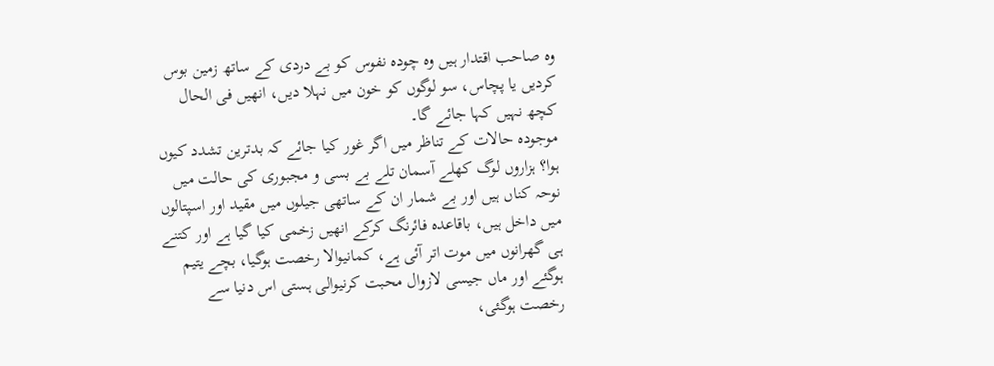وہ صاحب اقتدار ہیں وہ چودہ نفوس کو بے دردی کے ساتھ زمین بوس کردیں یا پچاس، سو لوگوں کو خون میں نہلا دیں، انھیں فی الحال کچھ نہیں کہا جائے گا۔
موجودہ حالات کے تناظر میں اگر غور کیا جائے کہ بدترین تشدد کیوں ہوا؟ ہزاروں لوگ کھلے آسمان تلے بے بسی و مجبوری کی حالت میں نوحہ کناں ہیں اور بے شمار ان کے ساتھی جیلوں میں مقید اور اسپتالوں میں داخل ہیں، باقاعدہ فائرنگ کرکے انھیں زخمی کیا گیا ہے اور کتنے ہی گھرانوں میں موت اتر آئی ہے، کمانیوالا رخصت ہوگیا، بچے یتیم ہوگئے اور ماں جیسی لازوال محبت کرنیوالی ہستی اس دنیا سے رخصت ہوگئی،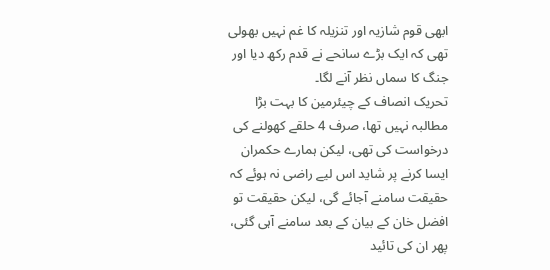ابھی قوم شازیہ اور تنزیلہ کا غم نہیں بھولی تھی کہ ایک بڑے سانحے نے قدم رکھ دیا اور جنگ کا سماں نظر آنے لگا۔
تحریک انصاف کے چیئرمین کا بہت بڑا مطالبہ نہیں تھا، صرف 4 حلقے کھولنے کی درخواست کی تھی، لیکن ہمارے حکمران ایسا کرنے پر شاید اس لیے راضی نہ ہوئے کہ حقیقت سامنے آجائے گی، لیکن حقیقت تو افضل خان کے بیان کے بعد سامنے آہی گئی، پھر ان کی تائید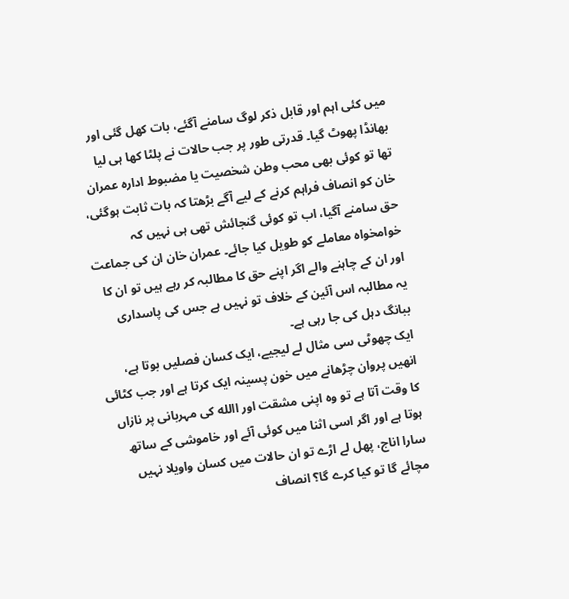میں کئی اہم اور قابل ذکر لوگ سامنے آگئے، بات کھل گئی اور بھانڈا پھوٹ گیا۔ قدرتی طور پر جب حالات نے پلٹا کھا ہی لیا تھا تو کوئی بھی محب وطن شخصیت یا مضبوط ادارہ عمران خان کو انصاف فراہم کرنے کے لیے آگے بڑھتا کہ بات ثابت ہوگئی، حق سامنے آگیا، اب تو کوئی گنجائش تھی ہی نہیں کہ خوامخواہ معاملے کو طویل کیا جائے۔ عمران خان ان کی جماعت اور ان کے چاہنے والے اگر اپنے حق کا مطالبہ کر رہے ہیں تو ان کا یہ مطالبہ اس آئین کے خلاف تو نہیں ہے جس کی پاسداری ببانگ دہل کی جا رہی ہے۔
ایک چھوٹی سی مثال لے لیجیے، ایک کسان فصلیں بوتا ہے، انھیں پروان چڑھانے میں خون پسینہ ایک کرتا ہے اور جب کٹائی کا وقت آتا ہے تو وہ اپنی مشقت اور االله کی مہربانی پر نازاں ہوتا ہے اور اگر اسی اثنا میں کوئی آئے اور خاموشی کے ساتھ سارا اناج، پھل لے اڑے تو ان حالات میں کسان واویلا نہیں مچائے گا تو کیا کرے گا؟ انصاف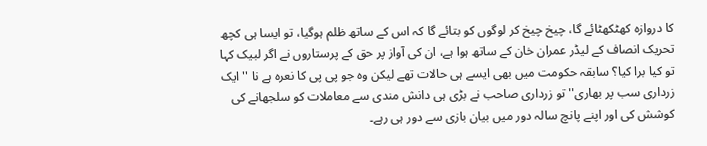کا دروازہ کھٹکھٹائے گا، چیخ چیخ کر لوگوں کو بتائے گا کہ اس کے ساتھ ظلم ہوگیا، تو ایسا ہی کچھ تحریک انصاف کے لیڈر عمران خان کے ساتھ ہوا ہے، ان کی آواز پر حق کے پرستاروں نے اگر لبیک کہا تو کیا برا کیا؟ سابقہ حکومت میں بھی ایسے ہی حالات تھے لیکن وہ جو پی پی کا نعرہ ہے نا ''ایک زرداری سب پر بھاری'' تو زرداری صاحب نے بڑی ہی دانش مندی سے معاملات کو سلجھانے کی کوشش کی اور اپنے پانچ سالہ دور میں بیان بازی سے دور ہی رہے۔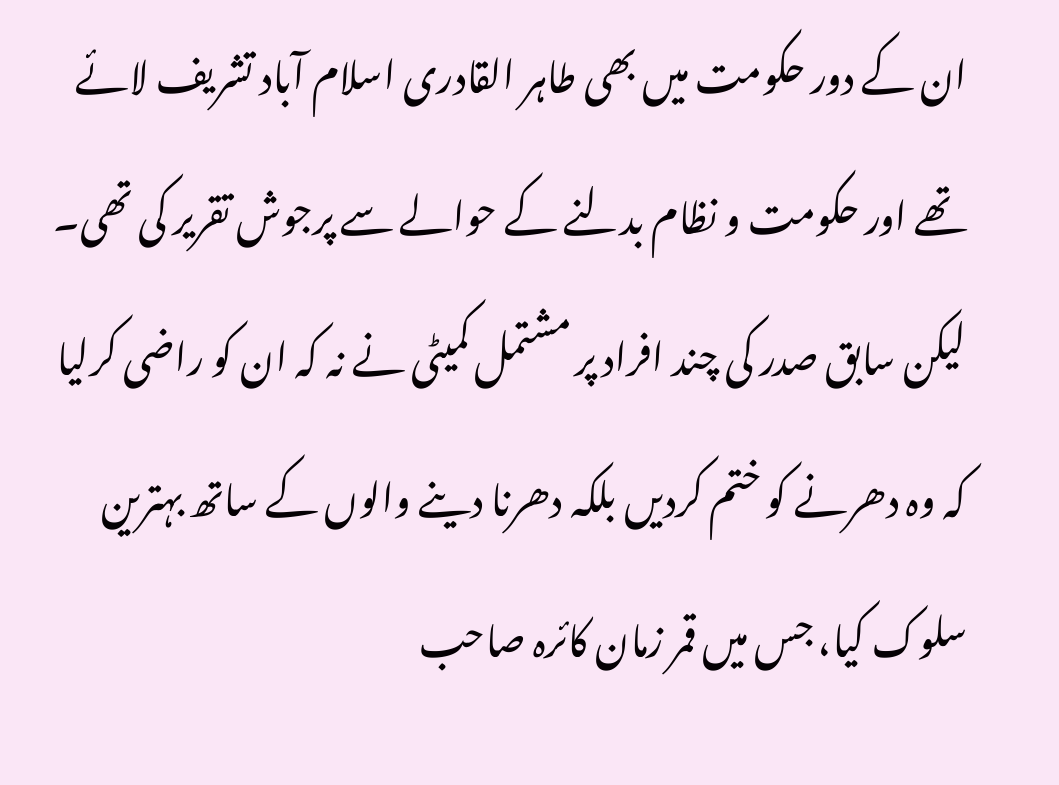ان کے دور حکومت میں بھی طاہر القادری اسلام آباد تشریف لائے تھے اور حکومت و نظام بدلنے کے حوالے سے پرجوش تقریر کی تھی۔ لیکن سابق صدر کی چند افراد پر مشتمل کمیٹی نے نہ کہ ان کو راضی کرلیا کہ وہ دھرنے کو ختم کردیں بلکہ دھرنا دینے والوں کے ساتھ بہترین سلوک کیا، جس میں قمر زمان کائرہ صاحب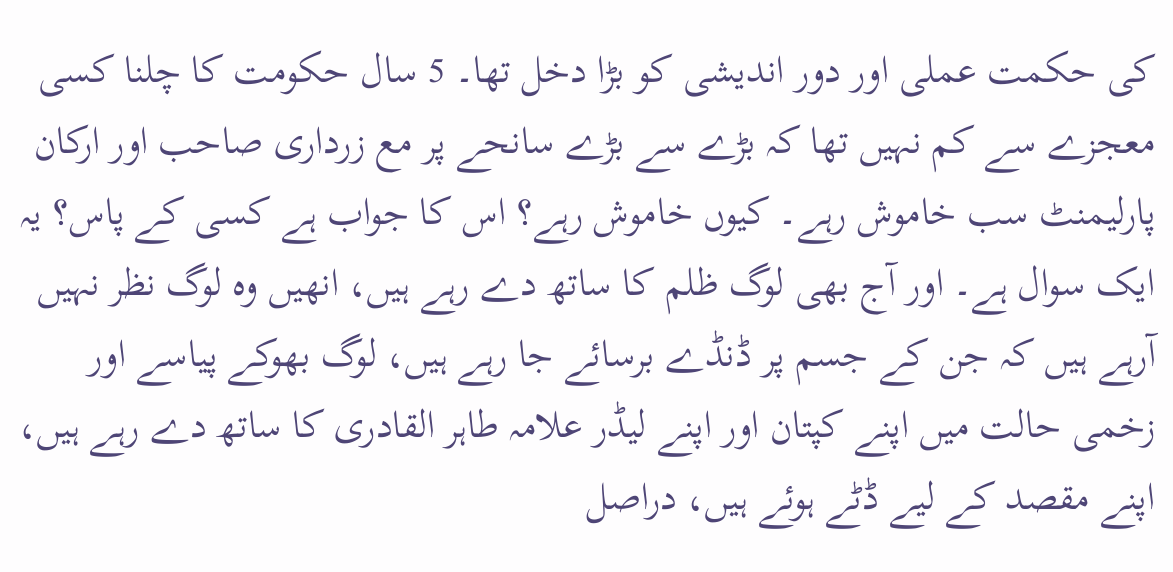کی حکمت عملی اور دور اندیشی کو بڑا دخل تھا۔ 5 سال حکومت کا چلنا کسی معجزے سے کم نہیں تھا کہ بڑے سے بڑے سانحے پر مع زرداری صاحب اور ارکان پارلیمنٹ سب خاموش رہے۔ کیوں خاموش رہے؟ اس کا جواب ہے کسی کے پاس؟ یہ ایک سوال ہے۔ اور آج بھی لوگ ظلم کا ساتھ دے رہے ہیں، انھیں وہ لوگ نظر نہیں آرہے ہیں کہ جن کے جسم پر ڈنڈے برسائے جا رہے ہیں، لوگ بھوکے پیاسے اور زخمی حالت میں اپنے کپتان اور اپنے لیڈر علامہ طاہر القادری کا ساتھ دے رہے ہیں، اپنے مقصد کے لیے ڈٹے ہوئے ہیں، دراصل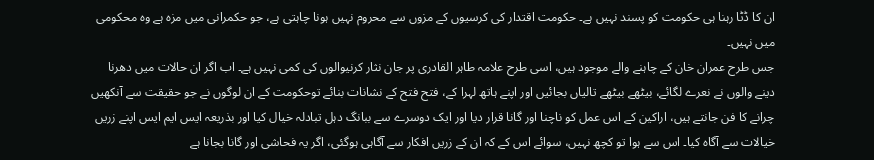ان کا ڈٹا رہنا ہی حکومت کو پسند نہیں ہے۔ حکومت اقتدار کی کرسیوں کے مزوں سے محروم نہیں ہونا چاہتی ہے، جو حکمرانی میں مزہ ہے وہ محکومی میں نہیں۔
جس طرح عمران خان کے چاہنے والے موجود ہیں، اسی طرح علامہ طاہر القادری پر جان نثار کرنیوالوں کی کمی نہیں ہے۔ اب اگر ان حالات میں دھرنا دینے والوں نے نعرے لگائے، بیٹھے بیٹھے تالیاں بجائیں اور اپنے ہاتھ لہرا کے، فتح فتح کے نشانات بنائے توحکومت کے ان لوگوں نے جو حقیقت سے آنکھیں چرانے کا فن جانتے ہیں، اراکین کے اس عمل کو ناچنا اور گانا قرار دیا اور ایک دوسرے سے ببانگ دہل تبادلہ خیال کیا اور بذریعہ ایس ایم ایس اپنے زریں خیالات سے آگاہ کیا۔ اس سے ہوا تو کچھ نہیں، سوائے اس کے کہ ان کے زریں افکار سے آگاہی ہوگئی، اگر یہ فحاشی اور گانا بجانا ہے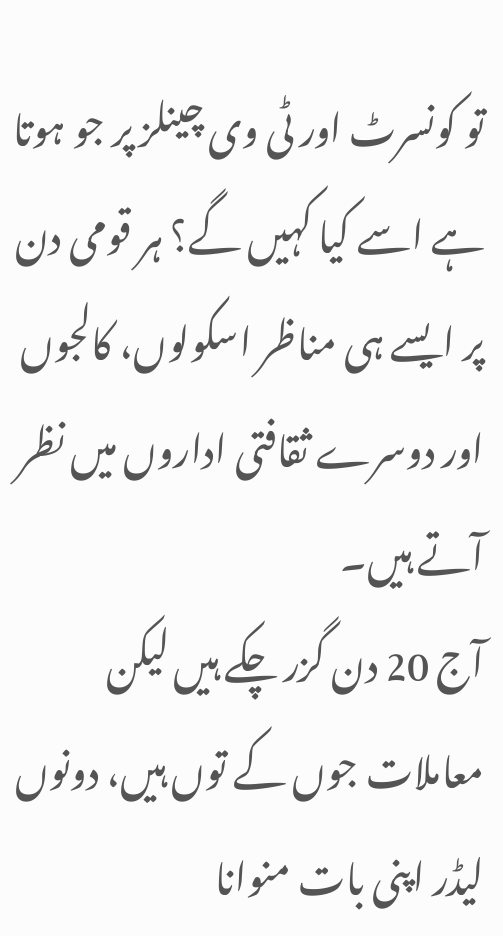تو کونسرٹ اور ٹی وی چینلز پر جو ہوتا ہے اسے کیا کہیں گے؟ ہر قومی دن پر ایسے ہی مناظر اسکولوں، کالجوں اور دوسرے ثقافتی اداروں میں نظر آتے ہیں۔
آج 20 دن گزر چکے ہیں لیکن معاملات جوں کے توں ہیں، دونوں لیڈر اپنی بات منوانا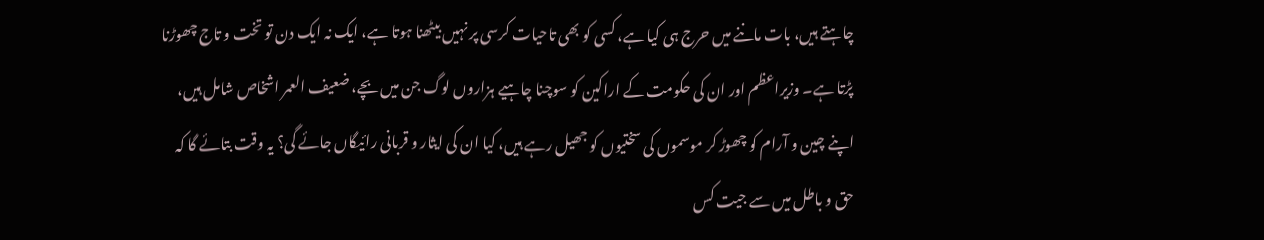چاہتے ہیں، بات ماننے میں حرج ہی کیا ہے، کسی کو بھی تاحیات کرسی پر نہیں بیٹھنا ہوتا ہے، ایک نہ ایک دن تو تخت و تاج چھوڑنا پڑتا ہے۔ وزیراعظم اور ان کی حکومت کے اراکین کو سوچنا چاہیے ہزاروں لوگ جن میں بچے، ضعیف العمر اشخاص شامل ہیں، اپنے چین و آرام کو چھوڑ کر موسموں کی سختیوں کو جھیل رہے ہیں، کیا ان کی ایثار و قربانی رائیگاں جائے گی؟ یہ وقت بتائے گا کہ حق و باطل میں سے جیت کس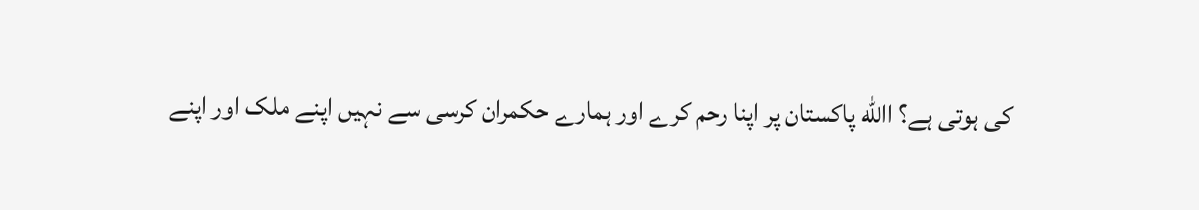کی ہوتی ہے؟ االله پاکستان پر اپنا رحم کرے اور ہمارے حکمران کرسی سے نہیں اپنے ملک اور اپنے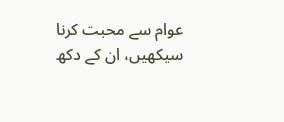عوام سے محبت کرنا سیکھیں، ان کے دکھ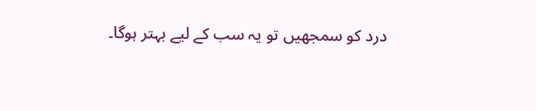درد کو سمجھیں تو یہ سب کے لیے بہتر ہوگا۔